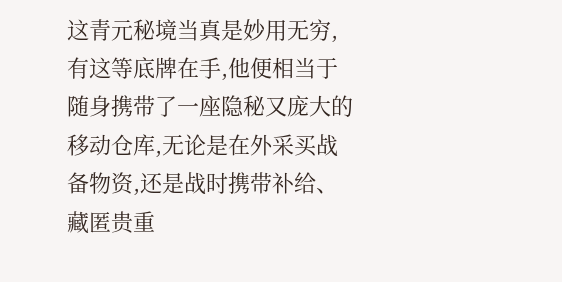这青元秘境当真是妙用无穷,有这等底牌在手,他便相当于随身携带了一座隐秘又庞大的移动仓库,无论是在外采买战备物资,还是战时携带补给、藏匿贵重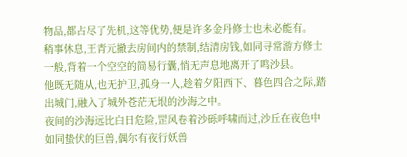物品,都占尽了先机,这等优势,便是许多金丹修士也未必能有。
稍事休息,王青元撤去房间内的禁制,结清房钱,如同寻常游方修士一般,背着一个空空的简易行囊,悄无声息地离开了鸣沙县。
他既无随从,也无护卫,孤身一人,趁着夕阳西下、暮色四合之际,踏出城门,融入了城外苍茫无垠的沙海之中。
夜间的沙海远比白日危险,罡风卷着沙砾呼啸而过,沙丘在夜色中如同蛰伏的巨兽,偶尔有夜行妖兽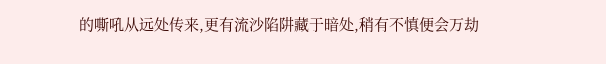的嘶吼从远处传来,更有流沙陷阱藏于暗处,稍有不慎便会万劫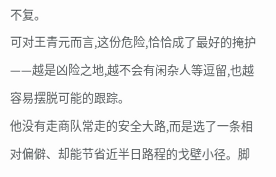不复。
可对王青元而言,这份危险,恰恰成了最好的掩护——越是凶险之地,越不会有闲杂人等逗留,也越容易摆脱可能的跟踪。
他没有走商队常走的安全大路,而是选了一条相对偏僻、却能节省近半日路程的戈壁小径。脚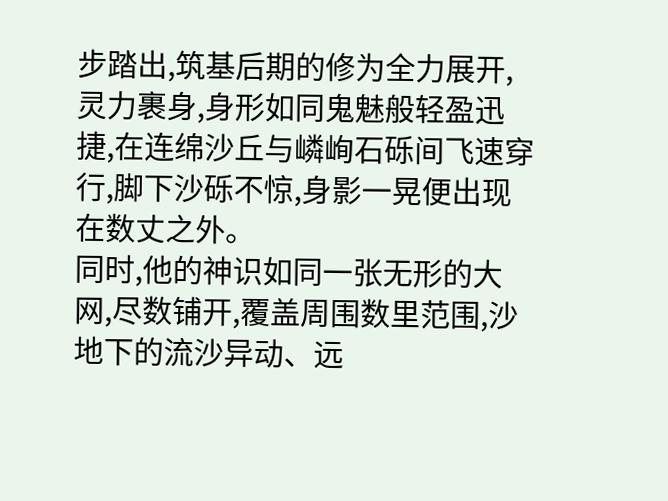步踏出,筑基后期的修为全力展开,灵力裹身,身形如同鬼魅般轻盈迅捷,在连绵沙丘与嶙峋石砾间飞速穿行,脚下沙砾不惊,身影一晃便出现在数丈之外。
同时,他的神识如同一张无形的大网,尽数铺开,覆盖周围数里范围,沙地下的流沙异动、远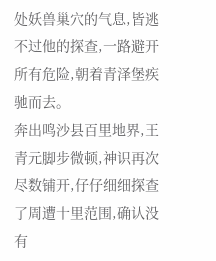处妖兽巢穴的气息,皆逃不过他的探查,一路避开所有危险,朝着青泽堡疾驰而去。
奔出鸣沙县百里地界,王青元脚步微顿,神识再次尽数铺开,仔仔细细探查了周遭十里范围,确认没有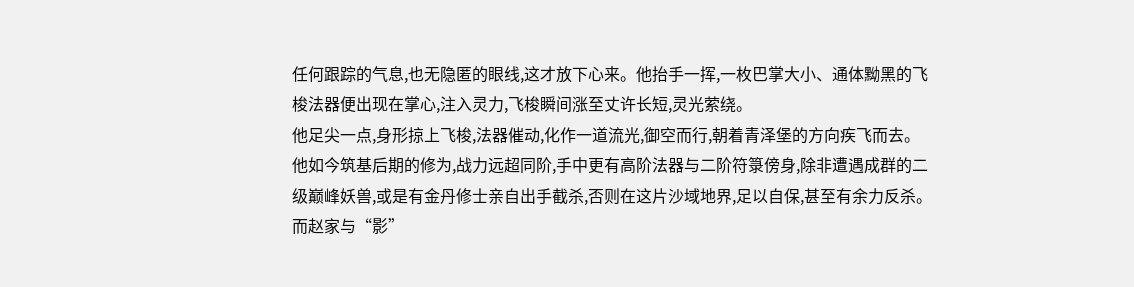任何跟踪的气息,也无隐匿的眼线,这才放下心来。他抬手一挥,一枚巴掌大小、通体黝黑的飞梭法器便出现在掌心,注入灵力,飞梭瞬间涨至丈许长短,灵光萦绕。
他足尖一点,身形掠上飞梭,法器催动,化作一道流光,御空而行,朝着青泽堡的方向疾飞而去。
他如今筑基后期的修为,战力远超同阶,手中更有高阶法器与二阶符箓傍身,除非遭遇成群的二级巅峰妖兽,或是有金丹修士亲自出手截杀,否则在这片沙域地界,足以自保,甚至有余力反杀。
而赵家与“影”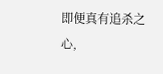即便真有追杀之心,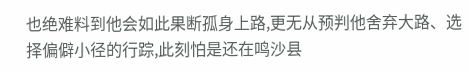也绝难料到他会如此果断孤身上路,更无从预判他舍弃大路、选择偏僻小径的行踪,此刻怕是还在鸣沙县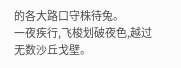的各大路口守株待兔。
一夜疾行,飞梭划破夜色,越过无数沙丘戈壁。